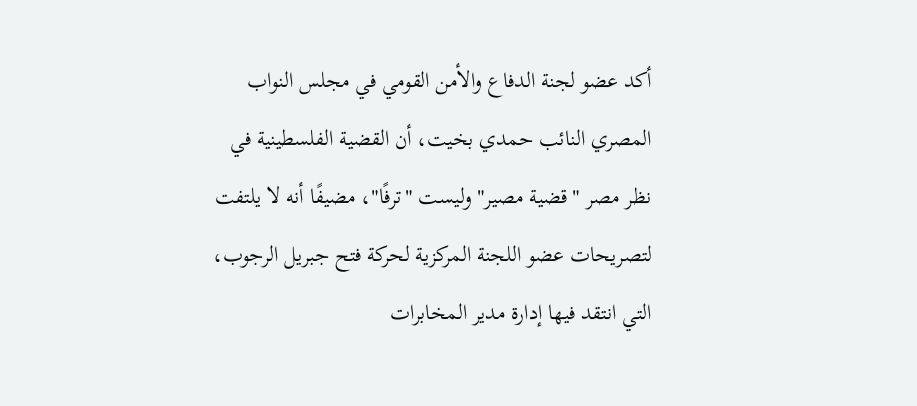أكد عضو لجنة الدفاع والأمن القومي في مجلس النواب المصري النائب حمدي بخيت، أن القضية الفلسطينية في نظر مصر "قضية مصير" وليست "ترفًا"، مضيفًا أنه لا يلتفت لتصريحات عضو اللجنة المركزية لحركة فتح جبريل الرجوب، التي انتقد فيها إدارة مدير المخابرات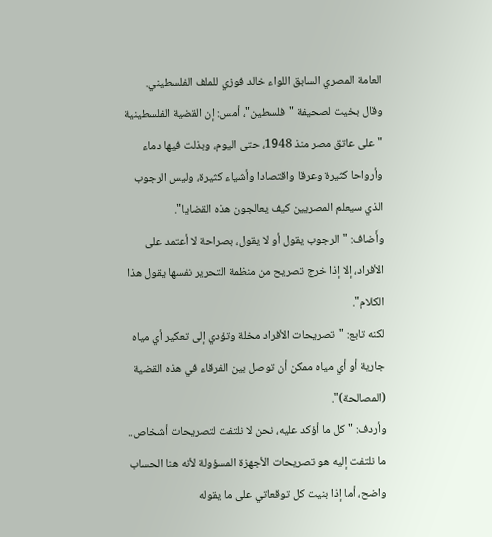العامة المصري السابق اللواء خالد فوزي للملف الفلسطيني.
وقال بخيت لصحيفة "فلسطين"، أمس: إن القضية الفلسطينية "على عاتق مصر منذ 1948، حتى اليوم، وبذلت فيها دماء وأرواحا كثيرة وعرقا واقتصادا وأشياء كثيرة، وليس الرجوب الذي سيعلم المصريين كيف يعالجون هذه القضايا".
وأَضاف: "الرجوب يقول أو لا يقول، بصراحة لا أعتمد على الأفراد، إلا إذا خرج تصريح من منظمة التحرير نفسها يقول هذا الكلام".
لكنه تابع: "تصريحات الأفراد مخلة وتؤدي إلى تعكير أي مياه جارية أو أي مياه ممكن أن توصل بين الفرقاء في هذه القضية (المصالحة)".
وأردف: "كل ما أؤكد عليه، نحن لا نلتفت لتصريحات أشخاص.. ما نلتفت إليه هو تصريحات الأجهزة المسؤولة لأنه هنا الحساب واضح، أما إذا بنيت كل توقعاتي على ما يقوله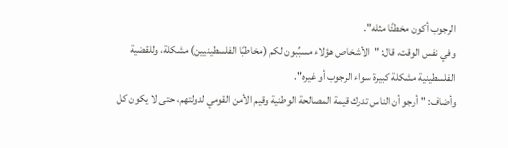الرجوب أكون مخطئًا مثله".
وفي نفس الوقت، قال: "الأشخاص هؤلاء مسبِّبون لكم (مخاطبًا الفلسطينيين) مشكلة، وللقضية الفلسطينية مشكلة كبيرة سواء الرجوب أو غيره".
وأضاف: "أرجو أن الناس تدرك قيمة المصالحة الوطنية وقيم الأمن القومي لدولتهم، حتى لا يكون كل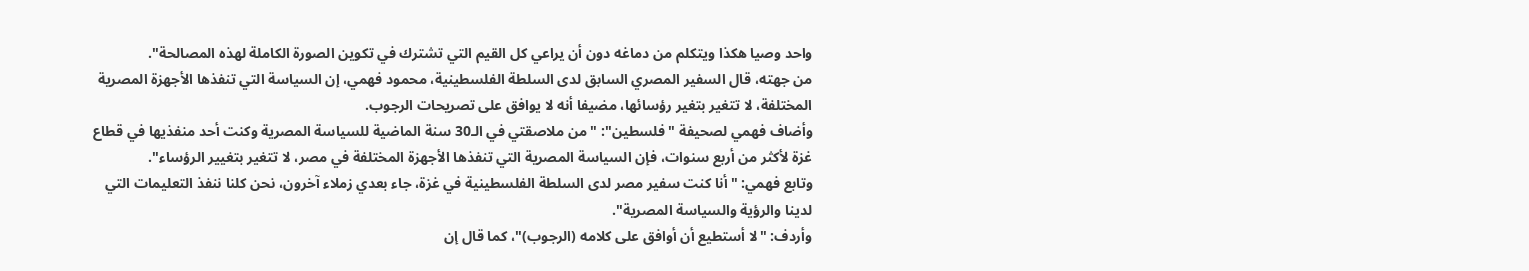واحد وصيا هكذا ويتكلم من دماغه دون أن يراعي كل القيم التي تشترك في تكوين الصورة الكاملة لهذه المصالحة".
من جهته، قال السفير المصري السابق لدى السلطة الفلسطينية، محمود فهمي، إن السياسة التي تنفذها الأجهزة المصرية المختلفة، لا تتغير بتغير رؤسائها، مضيفا أنه لا يوافق على تصريحات الرجوب.
وأضاف فهمي لصحيفة "فلسطين": "من ملاصقتي في الـ30 سنة الماضية للسياسة المصرية وكنت أحد منفذيها في قطاع غزة لأكثر من أربع سنوات، فإن السياسة المصرية التي تنفذها الأجهزة المختلفة في مصر، لا تتغير بتغيير الرؤساء".
وتابع فهمي: "أنا كنت سفير مصر لدى السلطة الفلسطينية في غزة، جاء بعدي زملاء آخرون، نحن كلنا ننفذ التعليمات التي لدينا والرؤية والسياسة المصرية".
وأردف: "لا أستطيع أن أوافق على كلامه (الرجوب)"، كما قال إن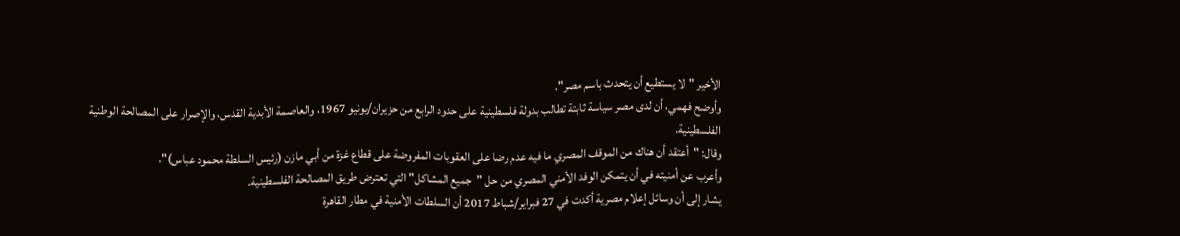الأخير "لا يستطيع أن يتحدث باسم مصر".
وأوضح فهمي، أن لدى مصر سياسة ثابتة تطالب بدولة فلسطينية على حدود الرابع من حزيران/يونيو 1967، والعاصمة الأبدية القدس، والإصرار على المصالحة الوطنية الفلسطينية.
وقال: "أعتقد أن هناك من الموقف المصري ما فيه عدم رضا على العقوبات المفروضة على قطاع غزة من أبي مازن (رئيس السلطة محمود عباس)".
وأعرب عن أمنيته في أن يتمكن الوفد الأمني المصري من حل "جميع المشاكل" التي تعترض طريق المصالحة الفلسطينية.
يشار إلى أن وسائل إعلام مصرية أكدت في 27 فبراير/شباط 2017 أن السلطات الأمنية في مطار القاهرة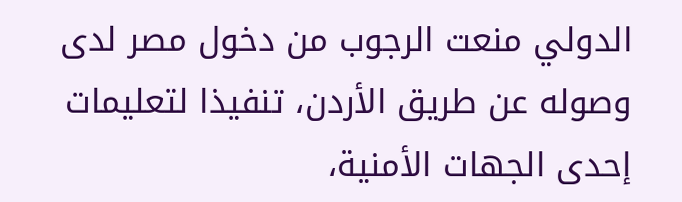الدولي منعت الرجوب من دخول مصر لدى وصوله عن طريق الأردن، تنفيذا لتعليمات إحدى الجهات الأمنية،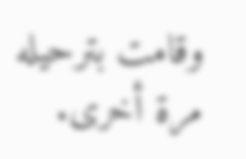وقامت بترحيله مرة أخرى.